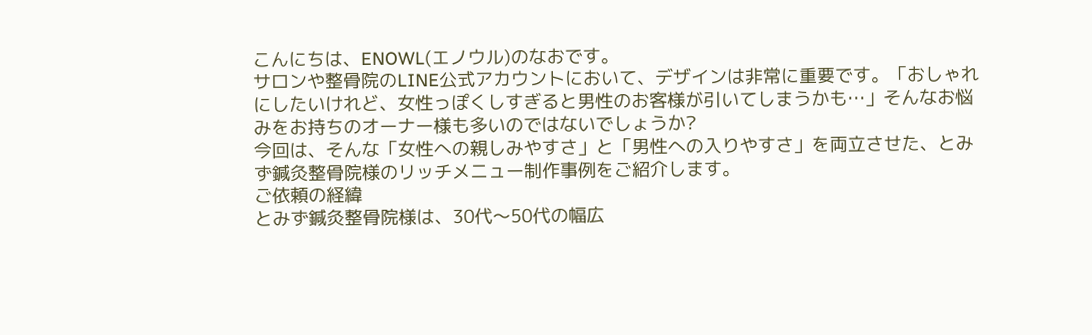こんにちは、ENOWL(エノウル)のなおです。
サロンや整骨院のLINE公式アカウントにおいて、デザインは非常に重要です。「おしゃれにしたいけれど、女性っぽくしすぎると男性のお客様が引いてしまうかも…」そんなお悩みをお持ちのオーナー様も多いのではないでしょうか?
今回は、そんな「女性への親しみやすさ」と「男性への入りやすさ」を両立させた、とみず鍼灸整骨院様のリッチメニュー制作事例をご紹介します。
ご依頼の経緯
とみず鍼灸整骨院様は、30代〜50代の幅広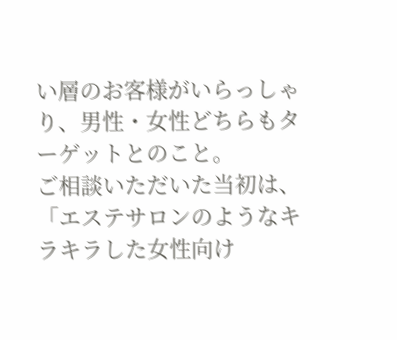い層のお客様がいらっしゃり、男性・女性どちらもターゲットとのこと。
ご相談いただいた当初は、「エステサロンのようなキラキラした女性向け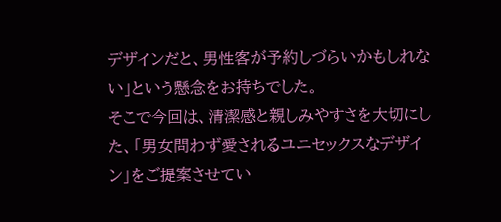デザインだと、男性客が予約しづらいかもしれない」という懸念をお持ちでした。
そこで今回は、清潔感と親しみやすさを大切にした、「男女問わず愛されるユニセックスなデザイン」をご提案させてい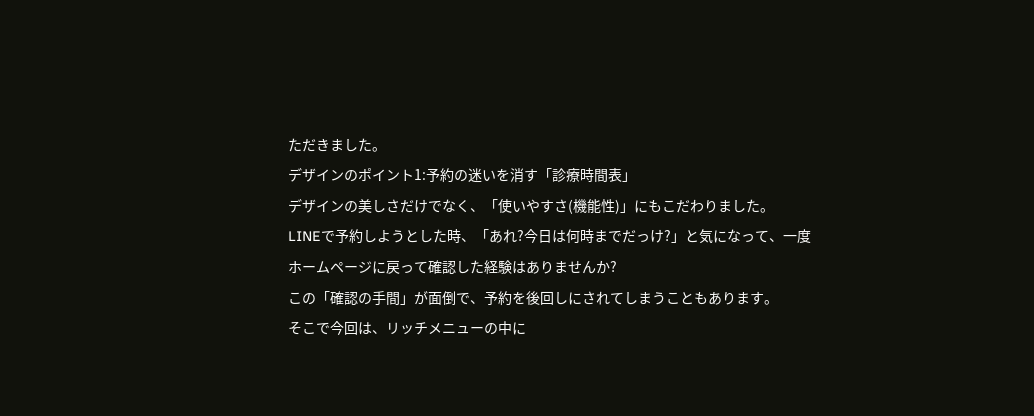ただきました。
デザインのポイント1:予約の迷いを消す「診療時間表」
デザインの美しさだけでなく、「使いやすさ(機能性)」にもこだわりました。
LINEで予約しようとした時、「あれ?今日は何時までだっけ?」と気になって、一度ホームページに戻って確認した経験はありませんか?
この「確認の手間」が面倒で、予約を後回しにされてしまうこともあります。
そこで今回は、リッチメニューの中に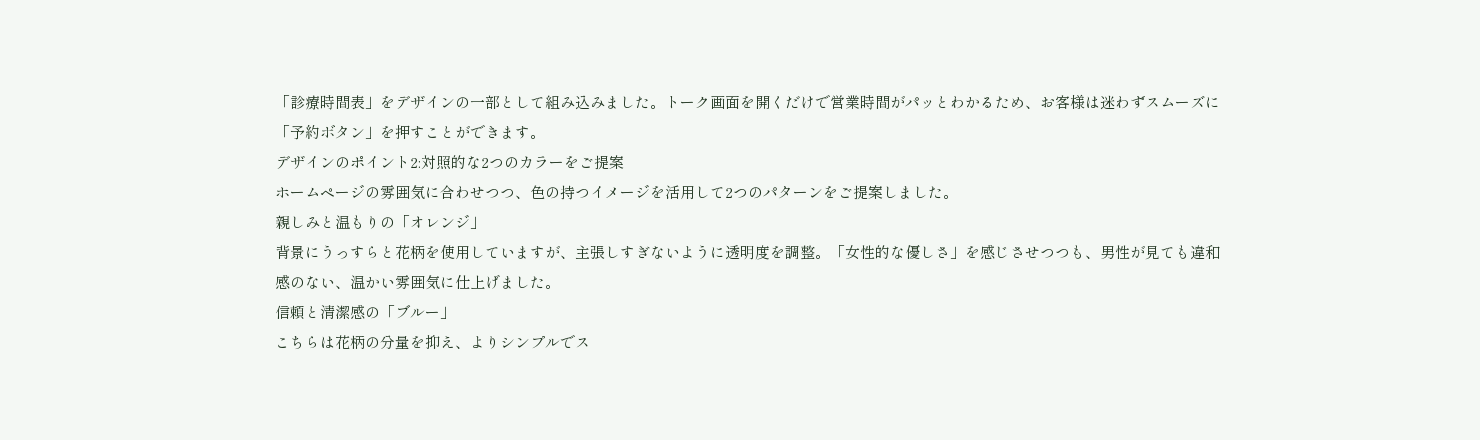「診療時間表」をデザインの一部として組み込みました。トーク画面を開くだけで営業時間がパッとわかるため、お客様は迷わずスムーズに「予約ボタン」を押すことができます。
デザインのポイント2:対照的な2つのカラーをご提案
ホームページの雰囲気に合わせつつ、色の持つイメージを活用して2つのパターンをご提案しました。
親しみと温もりの「オレンジ」
背景にうっすらと花柄を使用していますが、主張しすぎないように透明度を調整。「女性的な優しさ」を感じさせつつも、男性が見ても違和感のない、温かい雰囲気に仕上げました。
信頼と清潔感の「ブルー」
こちらは花柄の分量を抑え、よりシンプルでス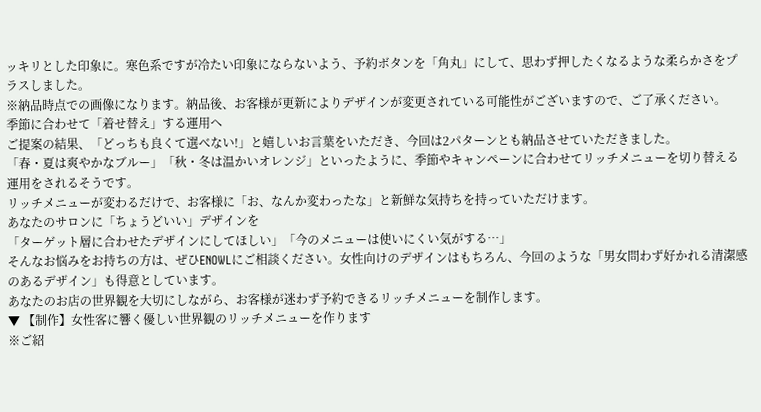ッキリとした印象に。寒色系ですが冷たい印象にならないよう、予約ボタンを「角丸」にして、思わず押したくなるような柔らかさをプラスしました。
※納品時点での画像になります。納品後、お客様が更新によりデザインが変更されている可能性がございますので、ご了承ください。
季節に合わせて「着せ替え」する運用へ
ご提案の結果、「どっちも良くて選べない!」と嬉しいお言葉をいただき、今回は2パターンとも納品させていただきました。
「春・夏は爽やかなブルー」「秋・冬は温かいオレンジ」といったように、季節やキャンペーンに合わせてリッチメニューを切り替える運用をされるそうです。
リッチメニューが変わるだけで、お客様に「お、なんか変わったな」と新鮮な気持ちを持っていただけます。
あなたのサロンに「ちょうどいい」デザインを
「ターゲット層に合わせたデザインにしてほしい」「今のメニューは使いにくい気がする…」
そんなお悩みをお持ちの方は、ぜひENOWLにご相談ください。女性向けのデザインはもちろん、今回のような「男女問わず好かれる清潔感のあるデザイン」も得意としています。
あなたのお店の世界観を大切にしながら、お客様が迷わず予約できるリッチメニューを制作します。
▼ 【制作】女性客に響く優しい世界観のリッチメニューを作ります
※ご紹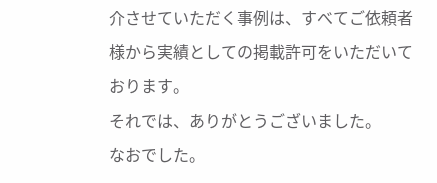介させていただく事例は、すべてご依頼者様から実績としての掲載許可をいただいております。
それでは、ありがとうございました。
なおでした。